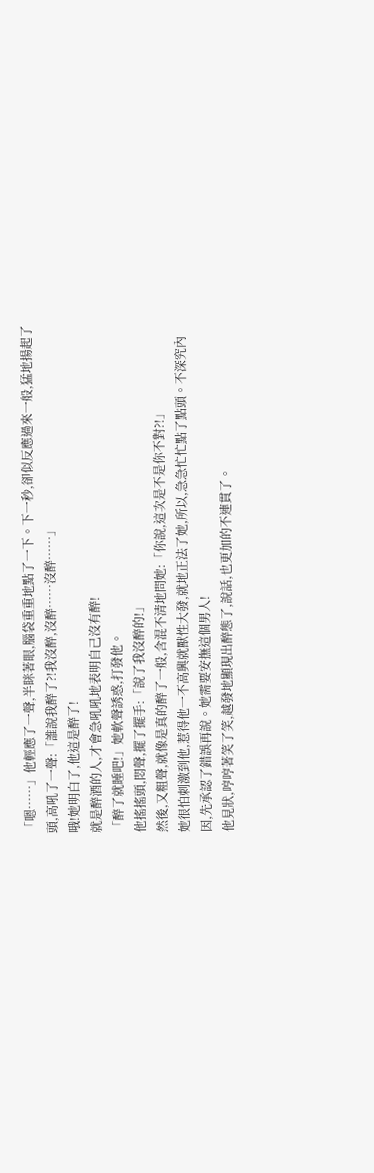「嗯……」他輕應了一聲,半眯著眼,腦袋重重地點了一下。下一秒,卻似反應過來一般,猛地揚起了頭,高吼了一聲:「誰說我醉了?!我沒醉,沒醉……沒醉……」
哦!她明白了,他這是醉了!
就是醉酒的人,才會急吼吼地表明自己沒有醉!
「醉了就睡吧!」她軟聲誘惑,打發他。
他搖搖頭,悶聲,擺了擺手:「說了我沒醉的!」
然後,又粗聲,就像是真的醉了一般,含混不清地問她:「你說,這次是不是你不對?!」
她很怕刺激到他,惹得他一不高興就獸性大發,就地正法了她,所以,急急忙忙點了點頭。不深究內因,先承認了錯誤再說。她需要安撫這個男人!
他見狀,哼哼著笑了笑,越發地顯現出醉態了,說話,也更加的不連貫了。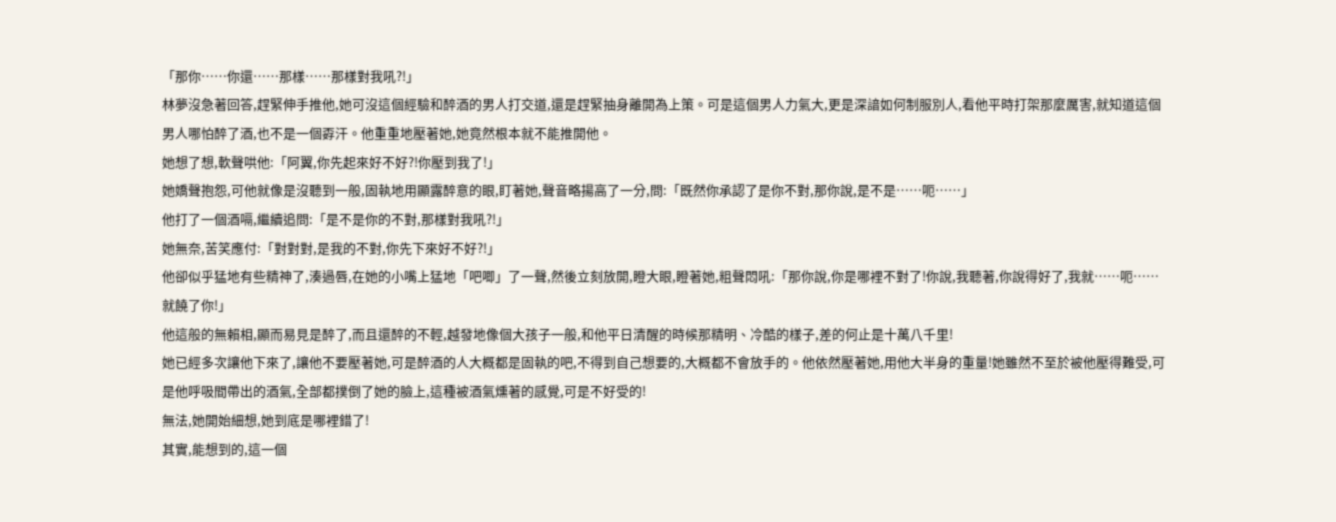「那你……你還……那樣……那樣對我吼?!」
林夢沒急著回答,趕緊伸手推他,她可沒這個經驗和醉酒的男人打交道,還是趕緊抽身離開為上策。可是這個男人力氣大,更是深諳如何制服別人,看他平時打架那麼厲害,就知道這個男人哪怕醉了酒,也不是一個孬汗。他重重地壓著她,她竟然根本就不能推開他。
她想了想,軟聲哄他:「阿翼,你先起來好不好?!你壓到我了!」
她嬌聲抱怨,可他就像是沒聽到一般,固執地用顯露醉意的眼,盯著她,聲音略揚高了一分,問:「既然你承認了是你不對,那你說,是不是……呃……」
他打了一個酒嗝,繼續追問:「是不是你的不對,那樣對我吼?!」
她無奈,苦笑應付:「對對對,是我的不對,你先下來好不好?!」
他卻似乎猛地有些精神了,湊過唇,在她的小嘴上猛地「吧唧」了一聲,然後立刻放開,瞪大眼,瞪著她,粗聲悶吼:「那你說,你是哪裡不對了!你說,我聽著,你說得好了,我就……呃……就饒了你!」
他這般的無賴相,顯而易見是醉了,而且還醉的不輕,越發地像個大孩子一般,和他平日清醒的時候那精明、冷酷的樣子,差的何止是十萬八千里!
她已經多次讓他下來了,讓他不要壓著她,可是醉酒的人大概都是固執的吧,不得到自己想要的,大概都不會放手的。他依然壓著她,用他大半身的重量!她雖然不至於被他壓得難受,可是他呼吸間帶出的酒氣,全部都撲倒了她的臉上,這種被酒氣燻著的感覺,可是不好受的!
無法,她開始細想,她到底是哪裡錯了!
其實,能想到的,這一個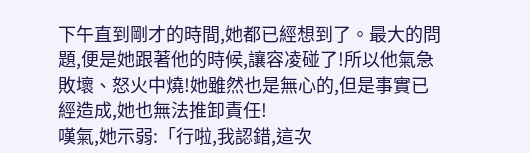下午直到剛才的時間,她都已經想到了。最大的問題,便是她跟著他的時候,讓容凌碰了!所以他氣急敗壞、怒火中燒!她雖然也是無心的,但是事實已經造成,她也無法推卸責任!
嘆氣,她示弱:「行啦,我認錯,這次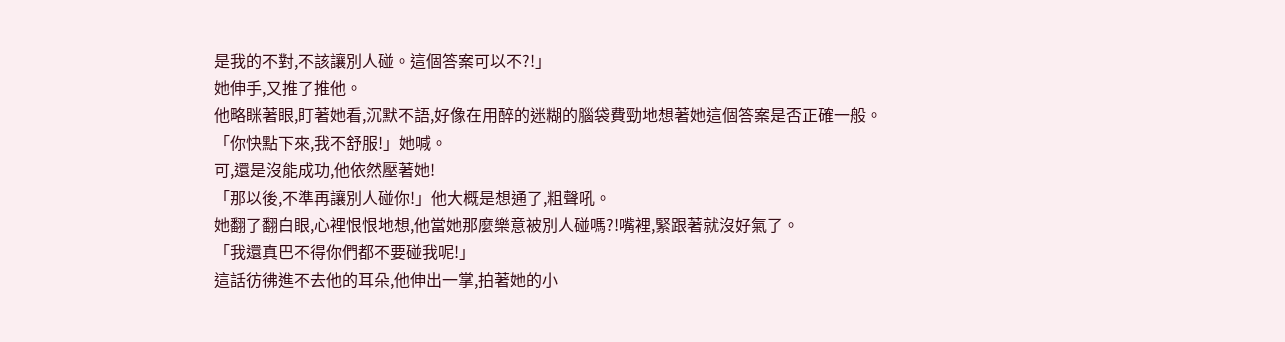是我的不對,不該讓別人碰。這個答案可以不?!」
她伸手,又推了推他。
他略眯著眼,盯著她看,沉默不語,好像在用醉的迷糊的腦袋費勁地想著她這個答案是否正確一般。
「你快點下來,我不舒服!」她喊。
可,還是沒能成功,他依然壓著她!
「那以後,不準再讓別人碰你!」他大概是想通了,粗聲吼。
她翻了翻白眼,心裡恨恨地想,他當她那麼樂意被別人碰嗎?!嘴裡,緊跟著就沒好氣了。
「我還真巴不得你們都不要碰我呢!」
這話彷彿進不去他的耳朵,他伸出一掌,拍著她的小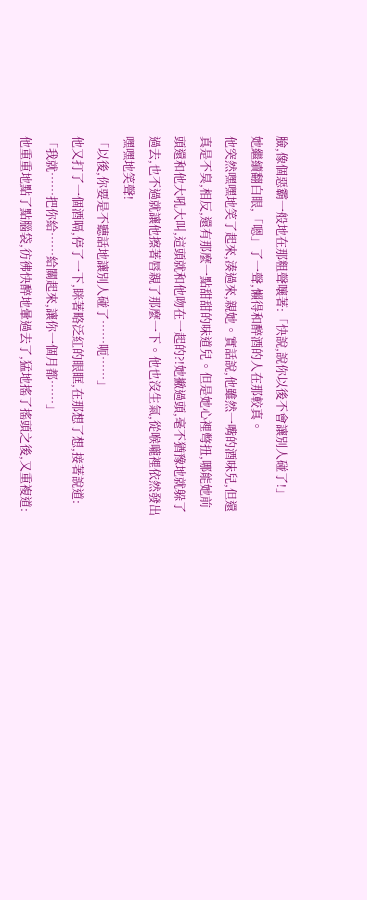臉,像個惡霸一般地在那粗聲嚷著:「快說,說你以後不會讓別人碰了!」
她繼續翻白眼,「嗯」了一聲,懶得和醉酒的人在那較真。
他突然嘿嘿地笑了起來,湊過來,親她。實話說,他雖然一嘴的酒味兒,但還真是不臭,相反,還有那麼一點甜甜的味道兒。但是她心裡彆扭,哪能她前頭還和他大吼大叫,這頭就和他吻在一起的?!她撇過頭,毫不猶豫地就躲了過去,也不過就讓他擦著唇親了那麼一下。他也沒生氣,從喉嚨裡依然發出嘿嘿地笑聲!
「以後,你要是不聽話地讓別人碰了……呃……」
他又打了一個酒嗝,停了一下,眯著略泛紅的眼眶,在那想了想,接著說道:「我就……把你給……給關起來,讓你一個月都……」
他重重地點了點腦袋,彷彿快醉地暈過去了,猛地搖了搖頭之後,又重複道: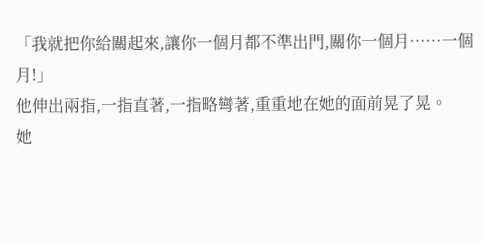「我就把你給關起來,讓你一個月都不準出門,關你一個月……一個月!」
他伸出兩指,一指直著,一指略彎著,重重地在她的面前晃了晃。
她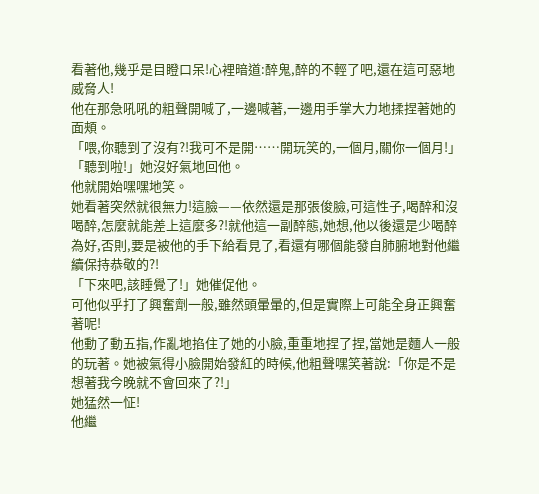看著他,幾乎是目瞪口呆!心裡暗道:醉鬼,醉的不輕了吧,還在這可惡地威脅人!
他在那急吼吼的粗聲開喊了,一邊喊著,一邊用手掌大力地揉捏著她的面頰。
「喂,你聽到了沒有?!我可不是開……開玩笑的,一個月,關你一個月!」
「聽到啦!」她沒好氣地回他。
他就開始嘿嘿地笑。
她看著突然就很無力!這臉——依然還是那張俊臉,可這性子,喝醉和沒喝醉,怎麼就能差上這麼多?!就他這一副醉態,她想,他以後還是少喝醉為好,否則,要是被他的手下給看見了,看還有哪個能發自肺腑地對他繼續保持恭敬的?!
「下來吧,該睡覺了!」她催促他。
可他似乎打了興奮劑一般,雖然頭暈暈的,但是實際上可能全身正興奮著呢!
他動了動五指,作亂地掐住了她的小臉,重重地捏了捏,當她是麵人一般的玩著。她被氣得小臉開始發紅的時候,他粗聲嘿笑著說:「你是不是想著我今晚就不會回來了?!」
她猛然一怔!
他繼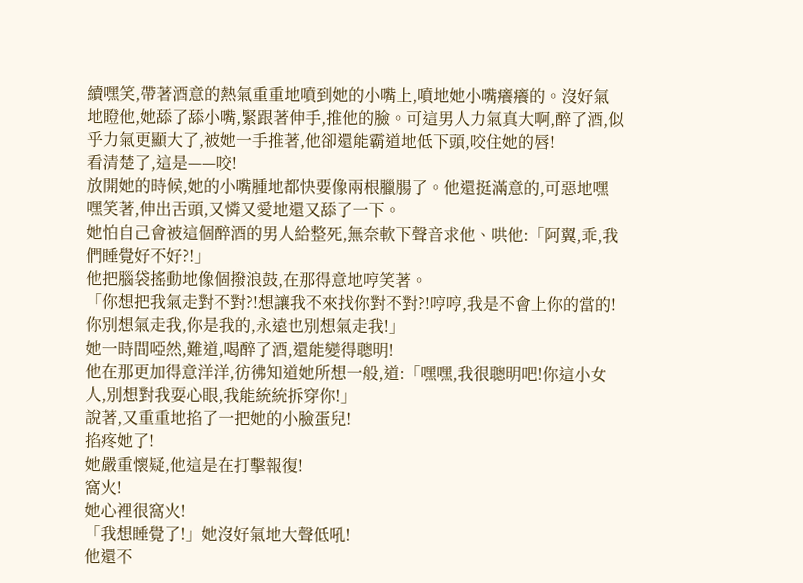續嘿笑,帶著酒意的熱氣重重地噴到她的小嘴上,噴地她小嘴癢癢的。沒好氣地瞪他,她舔了舔小嘴,緊跟著伸手,推他的臉。可這男人力氣真大啊,醉了酒,似乎力氣更顯大了,被她一手推著,他卻還能霸道地低下頭,咬住她的唇!
看清楚了,這是——咬!
放開她的時候,她的小嘴腫地都快要像兩根臘腸了。他還挺滿意的,可惡地嘿嘿笑著,伸出舌頭,又憐又愛地還又舔了一下。
她怕自己會被這個醉酒的男人給整死,無奈軟下聲音求他、哄他:「阿翼,乖,我們睡覺好不好?!」
他把腦袋搖動地像個撥浪鼓,在那得意地哼笑著。
「你想把我氣走對不對?!想讓我不來找你對不對?!哼哼,我是不會上你的當的!你別想氣走我,你是我的,永遠也別想氣走我!」
她一時間啞然,難道,喝醉了酒,還能變得聰明!
他在那更加得意洋洋,彷彿知道她所想一般,道:「嘿嘿,我很聰明吧!你這小女人,別想對我耍心眼,我能統統拆穿你!」
說著,又重重地掐了一把她的小臉蛋兒!
掐疼她了!
她嚴重懷疑,他這是在打擊報復!
窩火!
她心裡很窩火!
「我想睡覺了!」她沒好氣地大聲低吼!
他還不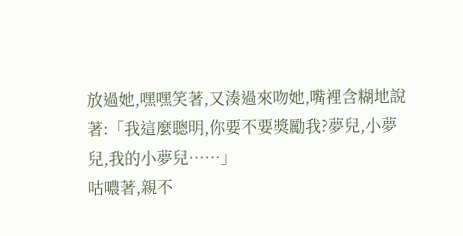放過她,嘿嘿笑著,又湊過來吻她,嘴裡含糊地說著:「我這麼聰明,你要不要獎勵我?夢兒,小夢兒,我的小夢兒……」
咕噥著,親不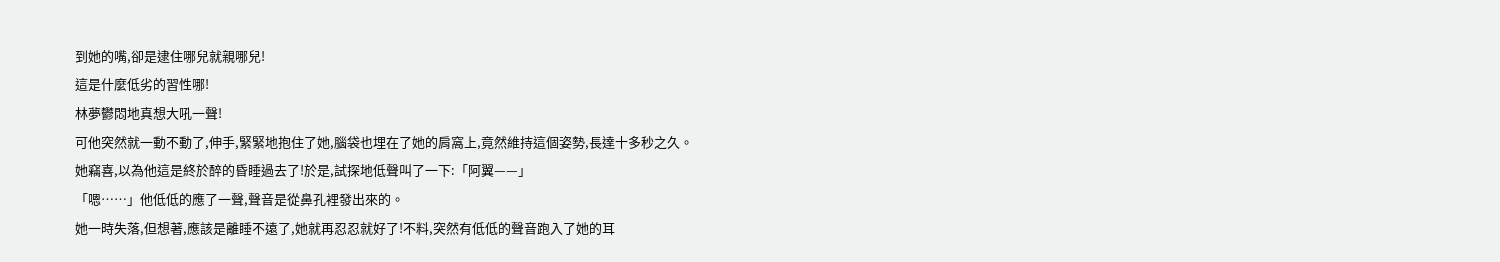到她的嘴,卻是逮住哪兒就親哪兒!
這是什麼低劣的習性哪!
林夢鬱悶地真想大吼一聲!
可他突然就一動不動了,伸手,緊緊地抱住了她,腦袋也埋在了她的肩窩上,竟然維持這個姿勢,長達十多秒之久。
她竊喜,以為他這是終於醉的昏睡過去了!於是,試探地低聲叫了一下:「阿翼——」
「嗯……」他低低的應了一聲,聲音是從鼻孔裡發出來的。
她一時失落,但想著,應該是離睡不遠了,她就再忍忍就好了!不料,突然有低低的聲音跑入了她的耳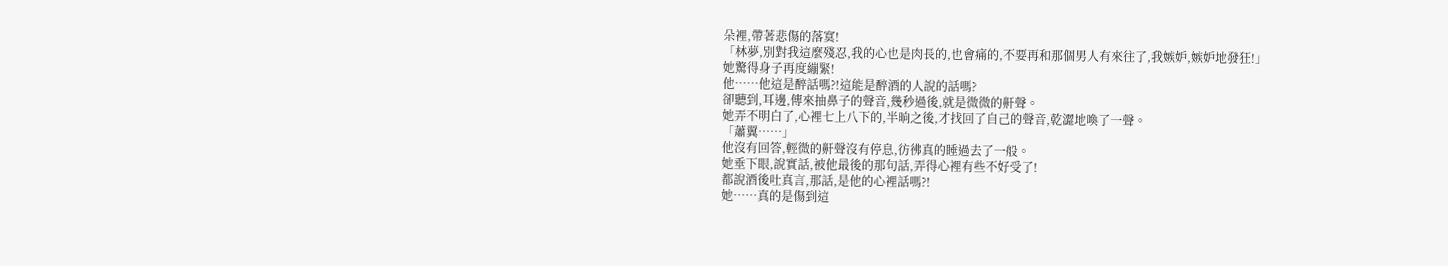朵裡,帶著悲傷的落寞!
「林夢,別對我這麼殘忍,我的心也是肉長的,也會痛的,不要再和那個男人有來往了,我嫉妒,嫉妒地發狂!」
她驚得身子再度繃緊!
他……他這是醉話嗎?!這能是醉酒的人說的話嗎?
卻聽到,耳邊,傳來抽鼻子的聲音,幾秒過後,就是微微的鼾聲。
她弄不明白了,心裡七上八下的,半晌之後,才找回了自己的聲音,乾澀地喚了一聲。
「蕭翼……」
他沒有回答,輕微的鼾聲沒有停息,彷彿真的睡過去了一般。
她垂下眼,說實話,被他最後的那句話,弄得心裡有些不好受了!
都說酒後吐真言,那話,是他的心裡話嗎?!
她……真的是傷到這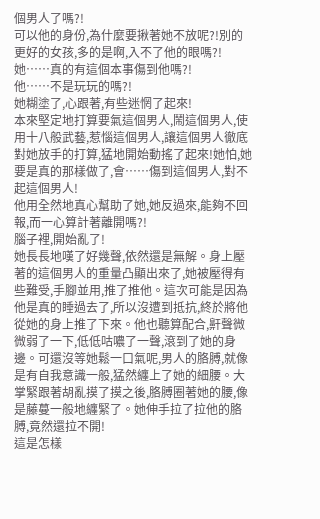個男人了嗎?!
可以他的身份,為什麼要揪著她不放呢?!別的更好的女孩,多的是啊,入不了他的眼嗎?!
她……真的有這個本事傷到他嗎?!
他……不是玩玩的嗎?!
她糊塗了,心跟著,有些迷惘了起來!
本來堅定地打算要氣這個男人,鬧這個男人,使用十八般武藝,惹惱這個男人,讓這個男人徹底對她放手的打算,猛地開始動搖了起來!她怕,她要是真的那樣做了,會……傷到這個男人,對不起這個男人!
他用全然地真心幫助了她,她反過來,能夠不回報,而一心算計著離開嗎?!
腦子裡,開始亂了!
她長長地嘆了好幾聲,依然還是無解。身上壓著的這個男人的重量凸顯出來了,她被壓得有些難受,手腳並用,推了推他。這次可能是因為他是真的睡過去了,所以沒遭到抵抗,終於將他從她的身上推了下來。他也聽算配合,鼾聲微微弱了一下,低低咕噥了一聲,滾到了她的身邊。可還沒等她鬆一口氣呢,男人的胳膊,就像是有自我意識一般,猛然纏上了她的細腰。大掌緊跟著胡亂摸了摸之後,胳膊圈著她的腰,像是藤蔓一般地纏緊了。她伸手拉了拉他的胳膊,竟然還拉不開!
這是怎樣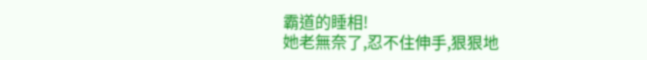霸道的睡相!
她老無奈了,忍不住伸手,狠狠地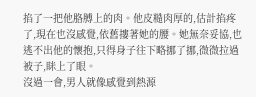掐了一把他胳膊上的肉。他皮糙肉厚的,估計掐疼了,現在也沒感覺,依舊摟著她的腰。她無奈妥協,也逃不出他的懷抱,只得身子往下略挪了挪,微微拉過被子,眯上了眼。
沒過一會,男人就像感覺到熱源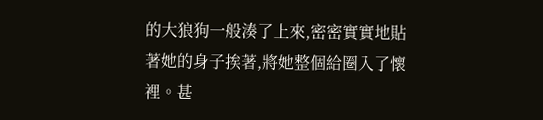的大狼狗一般湊了上來,密密實實地貼著她的身子挨著,將她整個給圈入了懷裡。甚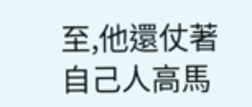至,他還仗著自己人高馬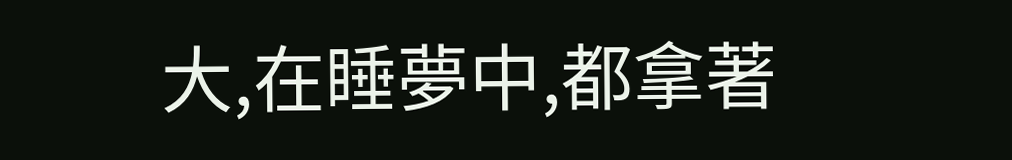大,在睡夢中,都拿著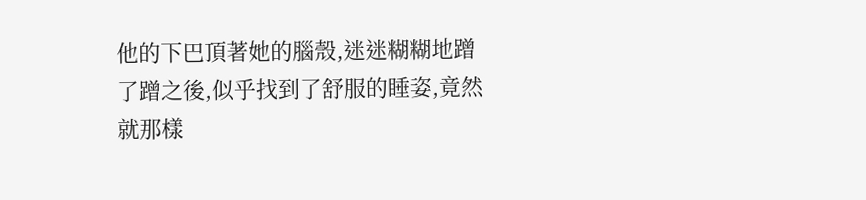他的下巴頂著她的腦殼,迷迷糊糊地蹭了蹭之後,似乎找到了舒服的睡姿,竟然就那樣